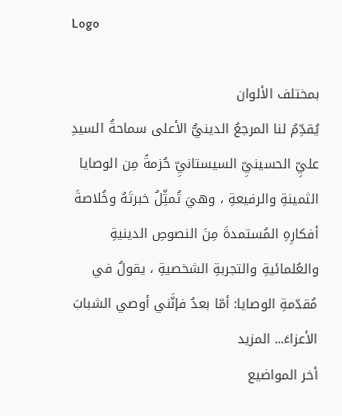Logo

بمختلف الألوان
يُقدِّمُ لنا المرجعُ الدينيُّ الأعلى سماحةُ السيدِ عليِّ الحسينيِّ السيستانيِّ حُزمةً مِن الوصايا الثمينةِ والرفيعةِ ، وهيَ تُمثِّلُ خبرتَهُ وخُلاصةَ أفكارِهِ المُستمدةَ مِنَ النصوصِ الدينيةِ والعُلمائيةِ والتجربةِ الشخصيةِ ، يقولُ في مُقدّمةِ الوصايا: أمّا بعدُ فإنَّني أوصي الشبابَ الأعزاءَ... المزيد
أخر المواضيع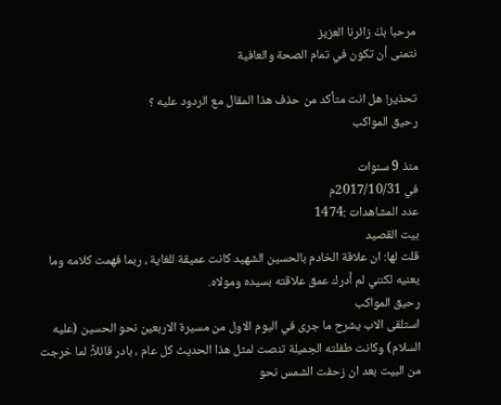مرحبا بكَ زائرنا العزيز
نتمنى أن تكون في تمام الصحة والعافية

تحذير! هل انت متأكد من حذف هذا المقال مع الردود عليه ؟
رحيق المواكب

منذ 9 سنوات
في 2017/10/31م
عدد المشاهدات :1474
بيت القصيد
قلت لها: ان علاقة الخادم بالحسين الشهيد كانت عميقة للغاية ، ربما فهمت كلامه وما يعنيه لكنني لم أدرك عمق علاقته بسيده ومولاه.
رحيق المواكب
استلقى الاب يشرح ما جرى في اليوم الاول من مسيرة الاربعين نحو الحسين (عليه السلام) وكانت طفلته الجميلة تنصت لمثل هذا الحديث كل عام ، بادر قائلاً: لما خرجت من البيت بعد ان زحفت الشمس نحو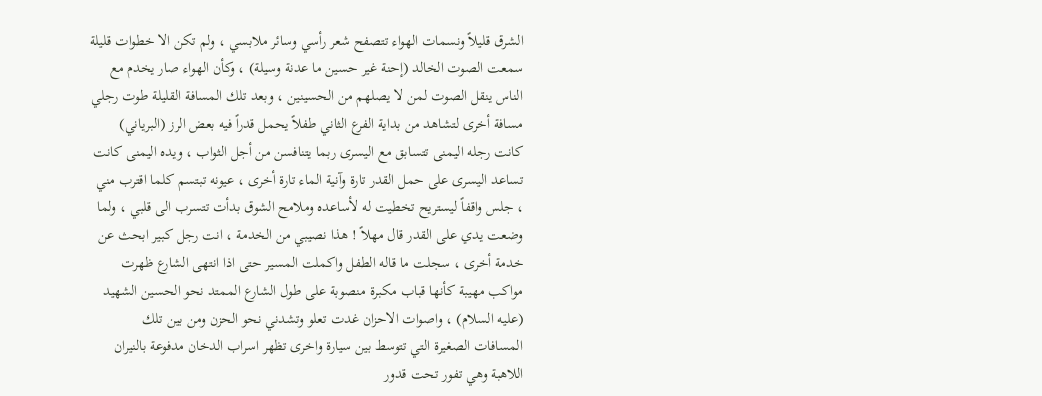الشرق قليلاً ونسمات الهواء تتصفح شعر رأسي وسائر ملابسي ، ولم تكن الا خطوات قليلة سمعت الصوت الخالد (إحنة غير حسين ما عدنة وسيلة) ، وكأن الهواء صار يخدم مع الناس ينقل الصوت لمن لا يصلهم من الحسينين ، وبعد تلك المسافة القليلة طوت رجلي مسافة أخرى لتشاهد من بداية الفرع الثاني طفلاً يحمل قدراً فيه بعض الرز (البرياني) كانت رجله اليمنى تتسابق مع اليسرى ربما يتنافسن من أجل الثواب ، ويده اليمنى كانت تساعد اليسرى على حمل القدر تارة وآنية الماء تارة أخرى ، عيونه تبتسم كلما اقترب مني ، جلس واقفاً ليستريح تخطيت له لأساعده وملامح الشوق بدأت تتسرب الى قلبي ، ولما وضعت يدي على القدر قال مهلاً ! هذا نصيبي من الخدمة ، انت رجل كبير ابحث عن خدمة أخرى ، سجلت ما قاله الطفل واكملت المسير حتى اذا انتهى الشارع ظهرت مواكب مهيبة كأنها قباب مكبرة منصوبة على طول الشارع الممتد نحو الحسين الشهيد (عليه السلام) ، واصوات الاحزان غدت تعلو وتشدني نحو الحزن ومن بين تلك المسافات الصغيرة التي تتوسط بين سيارة واخرى تظهر اسراب الدخان مدفوعة بالنيران اللاهبة وهي تفور تحت قدور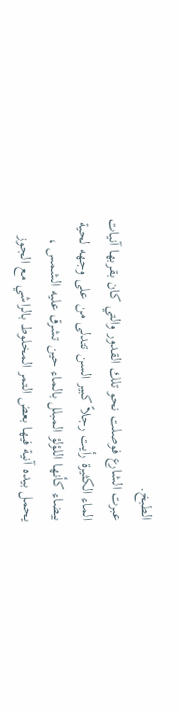الطبخ.
عبرت الشارع فوصلت نحو تلك القدور والتي كان بقربها آنيات الماء الكثيرة رأيت رجلاً كبير السن تتدلى من على وجهه لحية بيضاء كأنها اللؤلؤ المبلل بالماء حين تشرق عليه الشمس ، يحمل بيده آنية فيها بعض التمر المخلوط بالراشي مع الجوز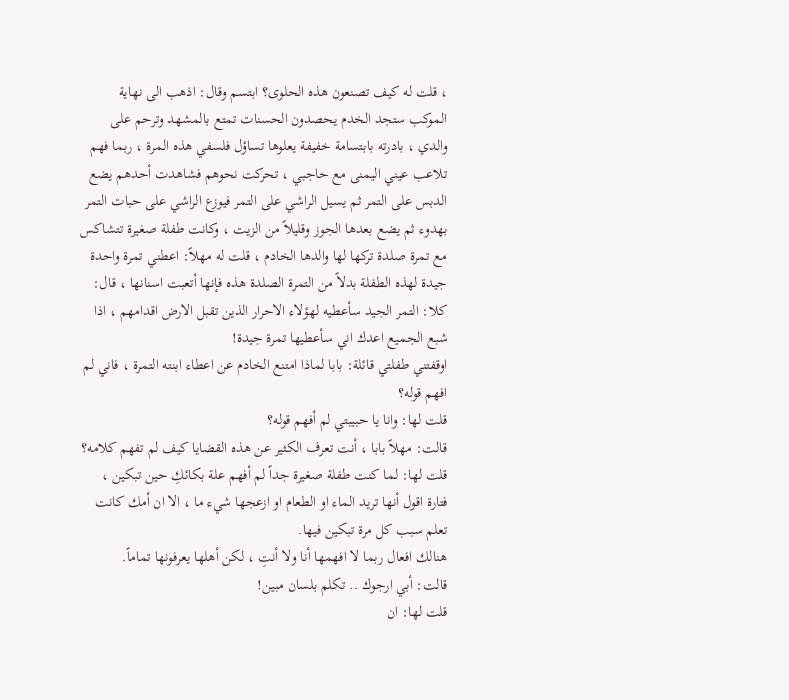، قلت له كيف تصنعون هذه الحلوى؟ ابتسم وقال: اذهب الى نهاية الموكب ستجد الخدم يحصدون الحسنات تمتع بالمشهد وترحم على والدي ، بادرته بابتسامة خفيفة يعلوها تساؤل فلسفي هذه المرة ، ربما فهم تلاعب عيني اليمنى مع حاجبي ، تحركت نحوهم فشاهدت أحدهم يضع الدبس على التمر ثم يسيل الراشي على التمر فيوزع الراشي على حبات التمر بهدوء ثم يضع بعدها الجوز وقليلاً من الزيت ، وكانت طفلة صغيرة تتشاكس مع تمرة صلدة تركها لها والدها الخادم ، قلت له مهلاً: اعطني تمرة واحدة جيدة لهذه الطفلة بدلاً من التمرة الصلدة هذه فإنها أتعبت اسنانها ، قال: كلا: التمر الجيد سأعطيه لهؤلاء الاحرار الذين تقبل الارض اقدامهم ، اذا شبع الجميع اعدك اني سأعطيها تمرة جيدة!
اوقفتني طفلتي قائلة: بابا لماذا امتنع الخادم عن اعطاء ابنته التمرة ، فاني لم افهم قوله؟
قلت لها: وانا يا حبيبتي لم أفهم قوله؟
قالت: مهلاً بابا ، أنت تعرف الكثير عن هذه القضايا كيف لم تفهم كلامه؟
قلت لها: لما كنت طفلة صغيرة جداً لم أفهم علة بكائكِ حين تبكين ، فتارة اقول أنها تريد الماء او الطعام او ازعجها شيء ما ، الا ان أمك كانت تعلم سبب كل مرة تبكين فيها.
هنالك افعال ربما لا افهمها أنا ولا أنتِ ، لكن أهلها يعرفونها تماماً.
قالت: أبي ارجوك .. تكلم بلسان مبين!
قلت لها: ان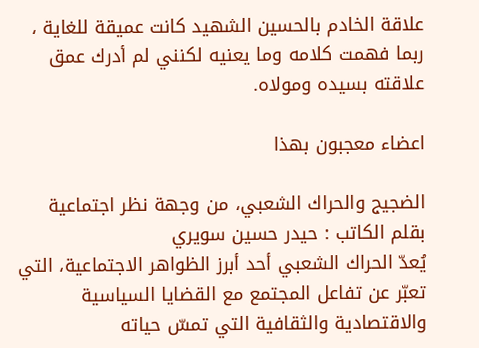علاقة الخادم بالحسين الشهيد كانت عميقة للغاية ، ربما فهمت كلامه وما يعنيه لكنني لم أدرك عمق علاقته بسيده ومولاه.

اعضاء معجبون بهذا

الضجيج والحراك الشعبي، من وجهة نظر اجتماعية
بقلم الكاتب : حيدر حسين سويري
يُعدّ الحراك الشعبي أحد أبرز الظواهر الاجتماعية، التي تعبّر عن تفاعل المجتمع مع القضايا السياسية والاقتصادية والثقافية التي تمسّ حياته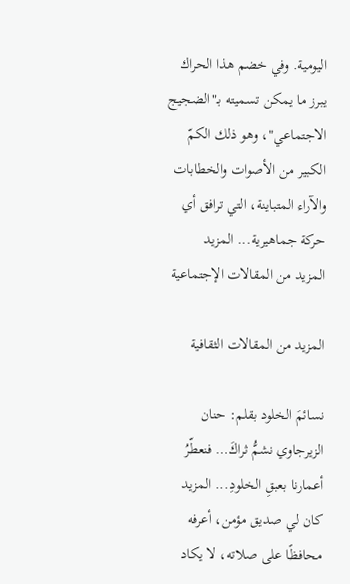اليومية. وفي خضم هذا الحراك يبرز ما يمكن تسميته بـ"الضجيج الاجتماعي"، وهو ذلك الكمّ الكبير من الأصوات والخطابات والآراء المتباينة، التي ترافق أي حركة جماهيرية... المزيد
المزيد من المقالات الإجتماعية

المزيد من المقالات الثقافية

نسائمَ الخلود بقلم: حنان الزيرجاوي نشمُّ ثراكَ… فنعطّرُ أعمارنا بعبقِ الخلودِ... المزيد
كان لي صديق مؤمن، أعرفه محافظًا على صلاته، لا يكاد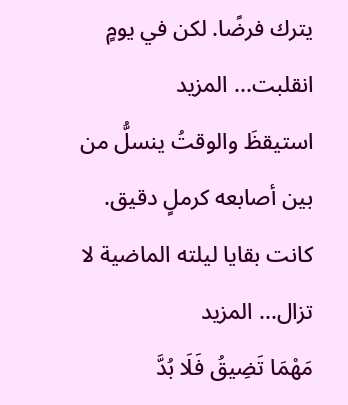يترك فرضًا. لكن في يومٍ انقلبت... المزيد
استيقظَ والوقتُ ينسلُّ من بين أصابعه كرملٍ دقيق. كانت بقايا ليلته الماضية لا تزال... المزيد
مَهْمَا تَضِيقُ فَلَا بُدَّ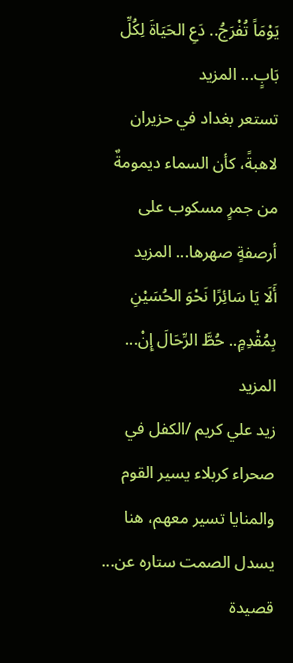يَوْمَاً تُفْرَجُ.. دَعِ الحَيَاةَ لِكُلِّ بَابٍ... المزيد
تستعر بغداد في حزيران لاهبةً، كأن السماء ديمومةٌ من جمرٍ مسكوب على أرصفةٍ صهرها... المزيد
أَلَا يَا سَائِرًا نَحْوَ الحُسَيْنِ بِمُقْدِمٍ.. حُطَّ الرِّحَالَ إِنْ... المزيد
زيد علي كريم /الكفل في صحراء كربلاء يسير القوم والمنايا تسير معهم، هنا يسدل الصمت ستاره عن...
قصيدة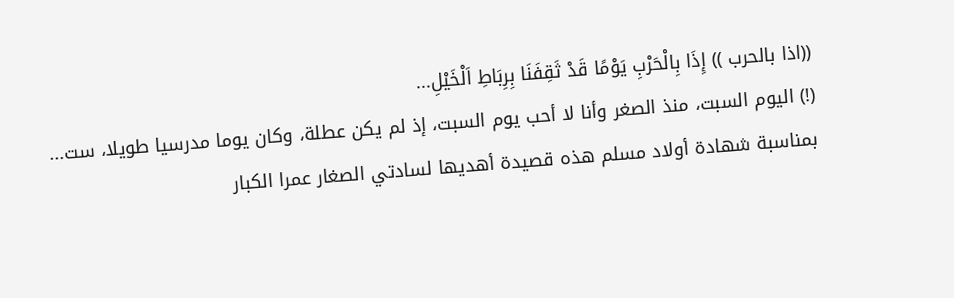((اذا بالحرب )) إِذَا بِالْحَرْبِ يَوْمًا قَدْ ثَقِفَنَا بِرِبَاطِ اَلْخَيْلِ...
(!) اليوم السبت، منذ الصغر وأنا لا أحب يوم السبت، إذ لم يكن عطلة، وكان يوما مدرسيا طويلا، ست...
بمناسبة شهادة أولاد مسلم هذه قصيدة أهديها لسادتي الصغار عمرا الكبار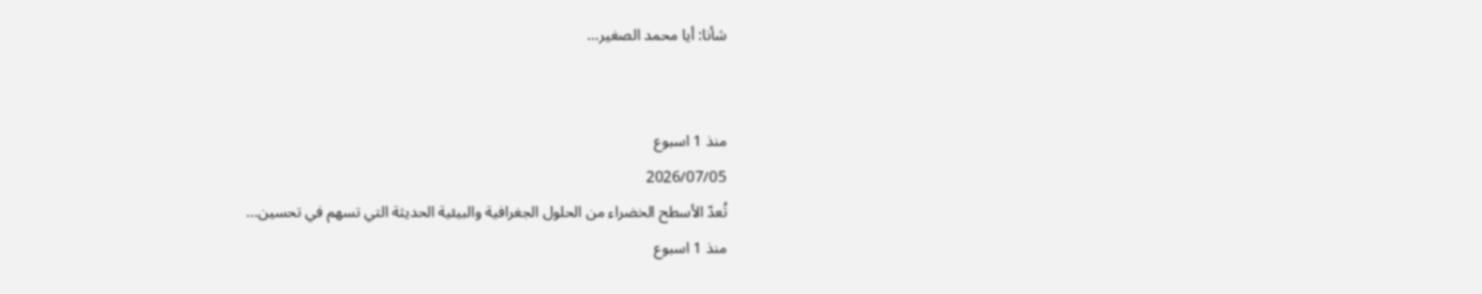شأنا: أيا محمد الصغير...


منذ 1 اسبوع
2026/07/05
تُعدّ الأسطح الخضراء من الحلول الجغرافية والبيئية الحديثة التي تسهم في تحسين...
منذ 1 اسبوع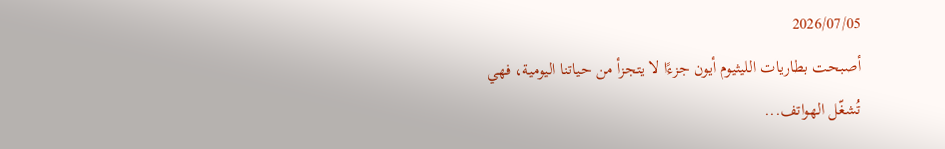2026/07/05
أصبحت بطاريات الليثيوم أيون جزءًا لا يتجزأ من حياتنا اليومية، فهي تُشغّل الهواتف...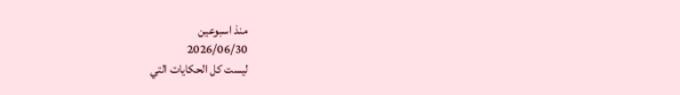منذ اسبوعين
2026/06/30
ليست كل الحكايات التي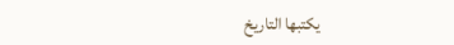يكتبها التاريخ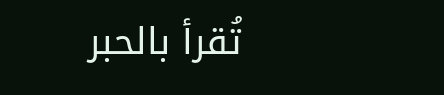تُقرأ بالحبر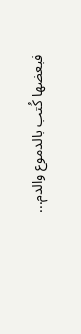فبعضها كُتب بالدموع والدم...